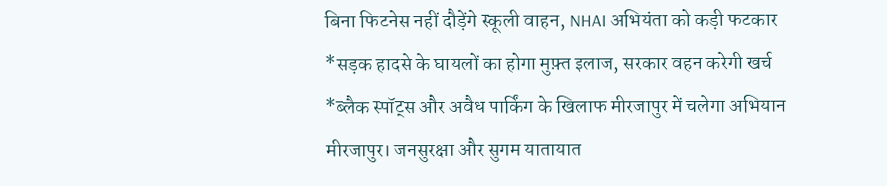बिना फिटनेस नहीं दौड़ेंगे स्कूली वाहन, NHAI अभियंता को कड़ी फटकार
*सड़क हादसे के घायलों का होगा मुफ़्त इलाज, सरकार वहन करेगी खर्च
*ब्लैक स्पॉट्स और अवैध पार्किंग के खिलाफ मीरजापुर में चलेगा अभियान
मीरजापुर। जनसुरक्षा और सुगम यातायात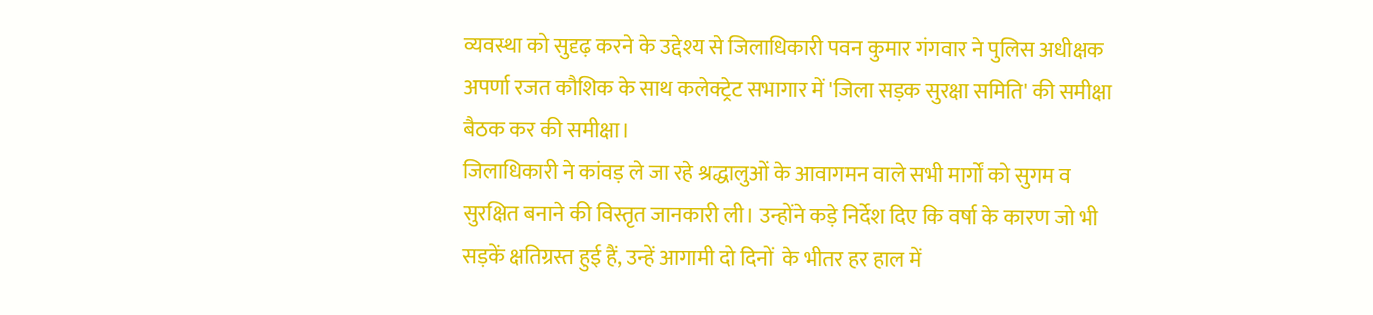व्यवस्था को सुदृढ़ करने के उद्देश्य से जिलाधिकारी पवन कुमार गंगवार ने पुलिस अधीक्षक अपर्णा रजत कौशिक के साथ कलेक्ट्रेट सभागार में 'जिला सड़क सुरक्षा समिति' की समीक्षा बैठक कर की समीक्षा।
जिलाधिकारी ने कांवड़ ले जा रहे श्रद्धालुओं के आवागमन वाले सभी मार्गों को सुगम व सुरक्षित बनाने की विस्तृत जानकारी ली। उन्होंने कड़े निर्देश दिए कि वर्षा के कारण जो भी सड़कें क्षतिग्रस्त हुई हैं, उन्हें आगामी दो दिनों  के भीतर हर हाल में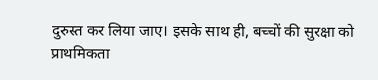दुरुस्त कर लिया जाए। इसके साथ ही, बच्चों की सुरक्षा को प्राथमिकता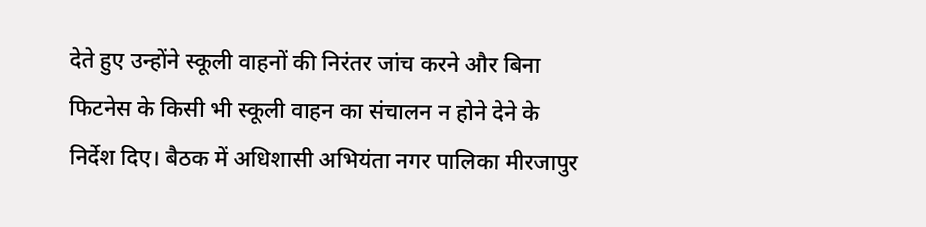देते हुए उन्होंने स्कूली वाहनों की निरंतर जांच करने और बिना फिटनेस के किसी भी स्कूली वाहन का संचालन न होने देने के निर्देश दिए। बैठक में अधिशासी अभियंता नगर पालिका मीरजापुर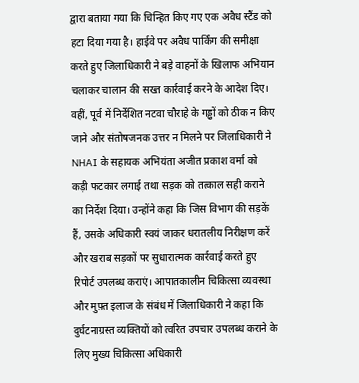द्वारा बताया गया कि चिन्हित किए गए एक अवैध स्टैंड को हटा दिया गया है। हाईवे पर अवैध पार्किंग की समीक्षा करते हुए जिलाधिकारी ने बड़े वाहनों के खिलाफ अभियान चलाकर चालान की सख्त कार्रवाई करने के आदेश दिए। वहीं, पूर्व में निर्देशित नटवा चौराहे के गड्ढों को ठीक न किए जाने और संतोषजनक उत्तर न मिलने पर जिलाधिकारी ने NHAI के सहायक अभियंता अजीत प्रकाश वर्मा को कड़ी फटकार लगाई तथा सड़क को तत्काल सही कराने का निर्देश दिया। उन्होंने कहा कि जिस विभाग की सड़कें हैं, उसके अधिकारी स्वयं जाकर धरातलीय निरीक्षण करें और खराब सड़कों पर सुधारात्मक कार्रवाई करते हुए रिपोर्ट उपलब्ध कराएं। आपातकालीन चिकित्सा व्यवस्था और मुफ़्त इलाज के संबंध में जिलाधिकारी ने कहा कि
दुर्घटनाग्रस्त व्यक्तियों को त्वरित उपचार उपलब्ध कराने के लिए मुख्य चिकित्सा अधिकारी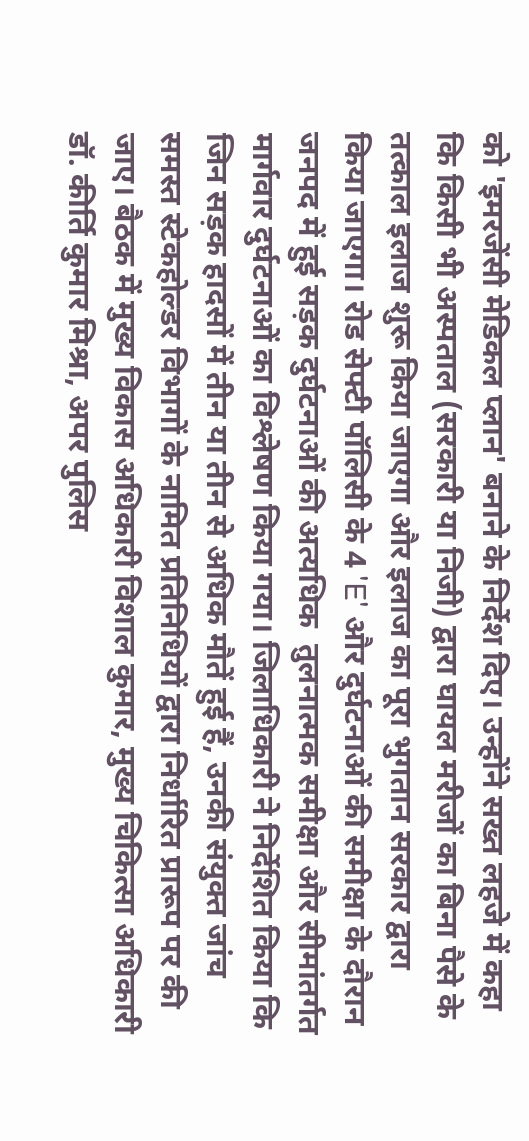को 'इमरजेंसी मेडिकल प्लान' बनाने के निर्देश दिए। उन्होंने सख्त लहजे में कहा कि किसी भी अस्पताल (सरकारी या निजी) द्वारा घायल मरीजों का बिना पैसे के तत्काल इलाज शुरू किया जाएगा और इलाज का पूरा भुगतान सरकार द्वारा किया जाएगा। रोड सेफ्टी पॉलिसी के 4 'E' और दुर्घटनाओं की समीक्षा के दौरान जनपद में हुई सड़क दुर्घटनाओं की अत्यधिक  तुलनात्मक समीक्षा और सीमांतर्गत मार्गवार दुर्घटनाओं का विश्लेषण किया गया। जिलाधिकारी ने निर्देशित किया कि जिन सड़क हादसों में तीन या तीन से अधिक मौतें हुई हैं, उनकी संयुक्त जांच समस्त स्टेकहोल्डर विभागों के नामित प्रतिनिधियों द्वारा निर्धारित प्रारूप पर की जाए। बैठक में मुख्य विकास अधिकारी विशाल कुमार, मुख्य चिकित्सा अधिकारी डॉ. कीर्ति कुमार मिश्रा, अपर पुलिस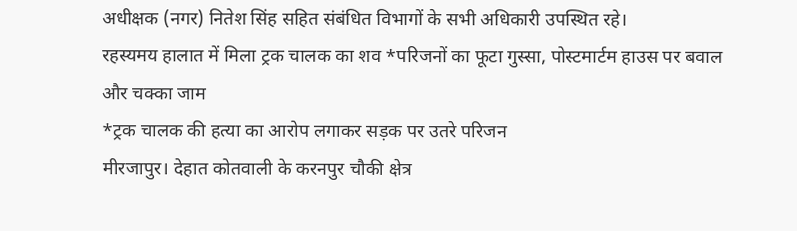अधीक्षक (नगर) नितेश सिंह सहित संबंधित विभागों के सभी अधिकारी उपस्थित रहे।
रहस्यमय हालात में मिला ट्रक चालक का शव *परिजनों का फूटा गुस्सा, पोस्टमार्टम हाउस पर बवाल और चक्का जाम
*ट्रक चालक की हत्या का आरोप लगाकर सड़क पर उतरे परिजन
मीरजापुर। देहात कोतवाली के करनपुर चौकी क्षेत्र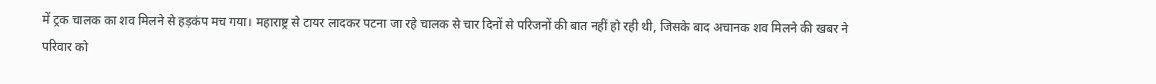में ट्रक चालक का शव मिलने से हड़कंप मच गया। महाराष्ट्र से टायर लादकर पटना जा रहे चालक से चार दिनों से परिजनों की बात नहीं हो रही थी, जिसके बाद अचानक शव मिलने की खबर ने परिवार को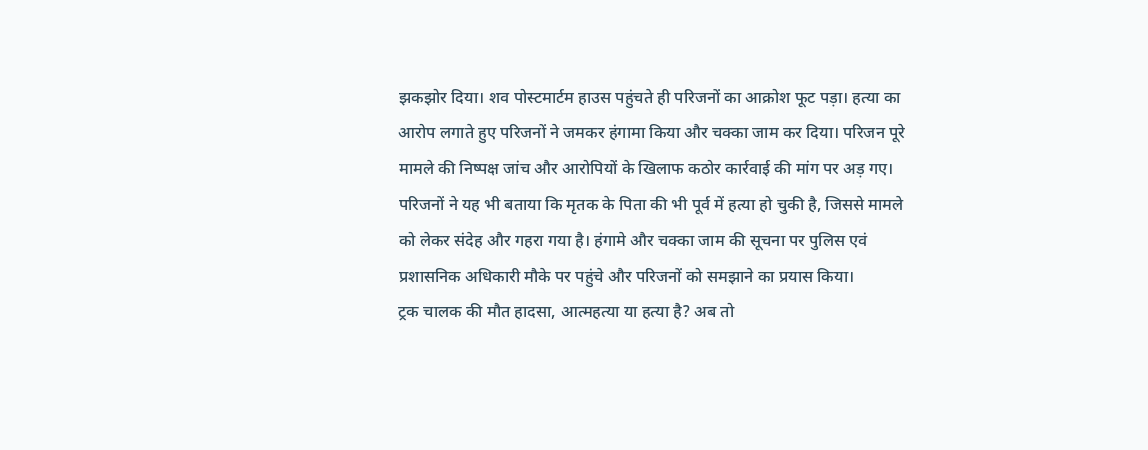झकझोर दिया। शव पोस्टमार्टम हाउस पहुंचते ही परिजनों का आक्रोश फूट पड़ा। हत्या का आरोप लगाते हुए परिजनों ने जमकर हंगामा किया और चक्का जाम कर दिया। परिजन पूरे मामले की निष्पक्ष जांच और आरोपियों के खिलाफ कठोर कार्रवाई की मांग पर अड़ गए। परिजनों ने यह भी बताया कि मृतक के पिता की भी पूर्व में हत्या हो चुकी है, जिससे मामले को लेकर संदेह और गहरा गया है। हंगामे और चक्का जाम की सूचना पर पुलिस एवं प्रशासनिक अधिकारी मौके पर पहुंचे और परिजनों को समझाने का प्रयास किया।
ट्रक चालक की मौत हादसा, आत्महत्या या हत्या है? अब तो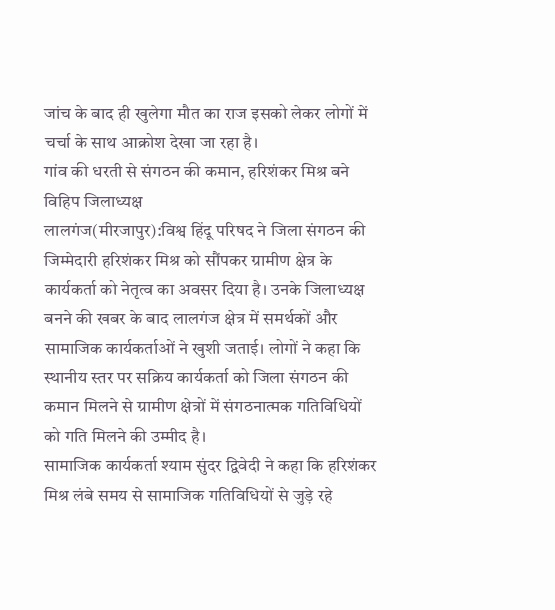जांच के बाद ही खुलेगा मौत का राज इसको लेकर लोगों में चर्चा के साथ आक्रोश देखा जा रहा है।
गांव की धरती से संगठन की कमान, हरिशंकर मिश्र बने विहिप जिलाध्यक्ष
लालगंज(मीरजापुर):विश्व हिंदू परिषद ने जिला संगठन की जिम्मेदारी हरिशंकर मिश्र को सौंपकर ग्रामीण क्षेत्र के कार्यकर्ता को नेतृत्व का अवसर दिया है। उनके जिलाध्यक्ष बनने की खबर के बाद लालगंज क्षेत्र में समर्थकों और सामाजिक कार्यकर्ताओं ने खुशी जताई। लोगों ने कहा कि स्थानीय स्तर पर सक्रिय कार्यकर्ता को जिला संगठन की कमान मिलने से ग्रामीण क्षेत्रों में संगठनात्मक गतिविधियों को गति मिलने की उम्मीद है।
सामाजिक कार्यकर्ता श्याम सुंदर द्विवेदी ने कहा कि हरिशंकर मिश्र लंबे समय से सामाजिक गतिविधियों से जुड़े रहे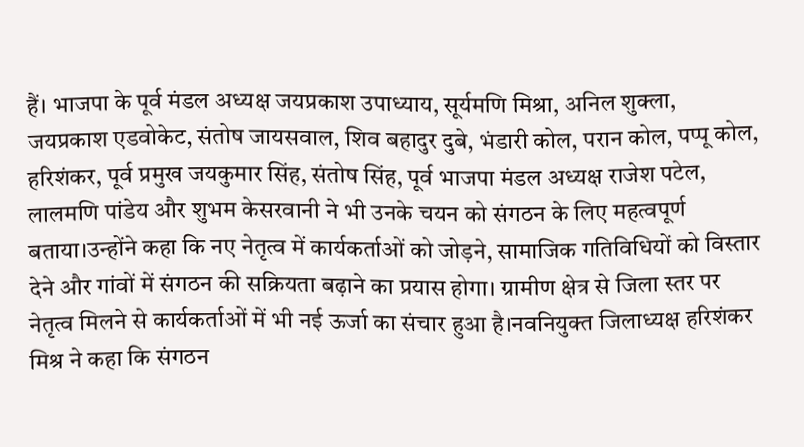हैं। भाजपा के पूर्व मंडल अध्यक्ष जयप्रकाश उपाध्याय, सूर्यमणि मिश्रा, अनिल शुक्ला, जयप्रकाश एडवोकेट, संतोष जायसवाल, शिव बहादुर दुबे, भंडारी कोल, परान कोल, पप्पू कोल, हरिशंकर, पूर्व प्रमुख जयकुमार सिंह, संतोष सिंह, पूर्व भाजपा मंडल अध्यक्ष राजेश पटेल, लालमणि पांडेय और शुभम केसरवानी ने भी उनके चयन को संगठन के लिए महत्वपूर्ण बताया।उन्होंने कहा कि नए नेतृत्व में कार्यकर्ताओं को जोड़ने, सामाजिक गतिविधियों को विस्तार देने और गांवों में संगठन की सक्रियता बढ़ाने का प्रयास होगा। ग्रामीण क्षेत्र से जिला स्तर पर नेतृत्व मिलने से कार्यकर्ताओं में भी नई ऊर्जा का संचार हुआ है।नवनियुक्त जिलाध्यक्ष हरिशंकर मिश्र ने कहा कि संगठन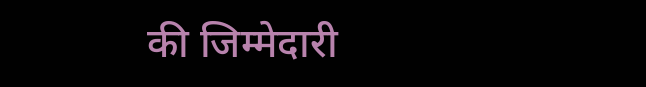की जिम्मेदारी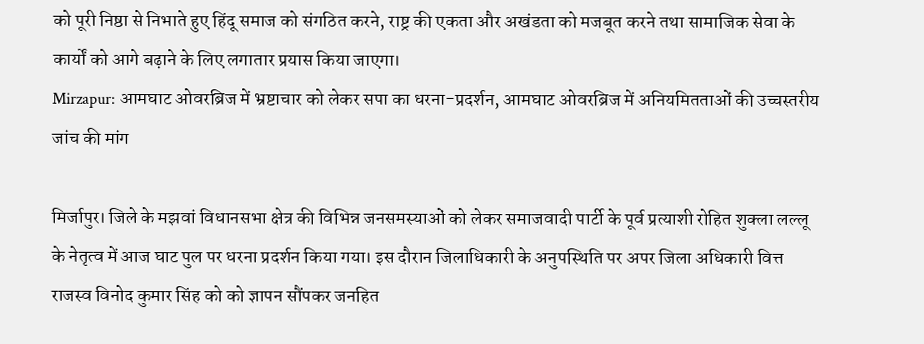को पूरी निष्ठा से निभाते हुए हिंदू समाज को संगठित करने, राष्ट्र की एकता और अखंडता को मजबूत करने तथा सामाजिक सेवा के कार्यों को आगे बढ़ाने के लिए लगातार प्रयास किया जाएगा।
Mirzapur: आमघाट ओवरब्रिज में भ्रष्टाचार को लेकर सपा का धरना-प्रदर्शन, आमघाट ओवरब्रिज में अनियमितताओं की उच्चस्तरीय जांच की मांग

मिर्जापुर। जिले के मझवां विधानसभा क्षेत्र की विभिन्न जनसमस्याओं को लेकर समाजवादी पार्टी के पूर्व प्रत्याशी रोहित शुक्ला लल्लू के नेतृत्व में आज घाट पुल पर धरना प्रदर्शन किया गया। इस दौरान जिलाधिकारी के अनुपस्थिति पर अपर जिला अधिकारी वित्त राजस्व विनोद कुमार सिंह को को ज्ञापन सौंपकर जनहित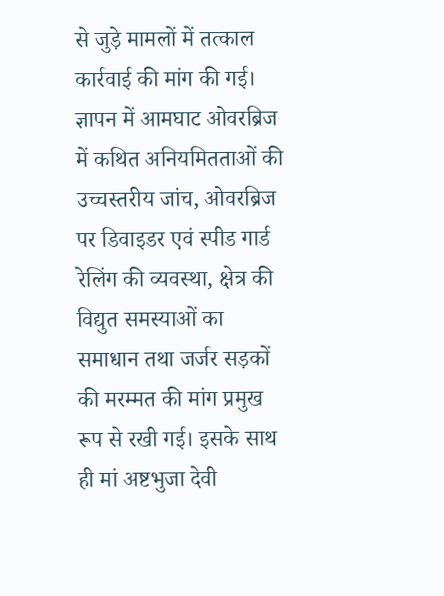से जुड़े मामलों में तत्काल कार्रवाई की मांग की गई।
ज्ञापन में आमघाट ओवरब्रिज में कथित अनियमितताओं की उच्चस्तरीय जांच, ओवरब्रिज पर डिवाइडर एवं स्पीड गार्ड रेलिंग की व्यवस्था, क्षेत्र की विद्युत समस्याओं का समाधान तथा जर्जर सड़कों की मरम्मत की मांग प्रमुख रूप से रखी गई। इसके साथ ही मां अष्टभुजा देवी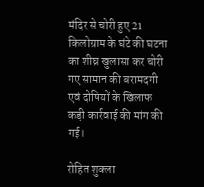मंदिर से चोरी हुए 21 किलोग्राम के घंटे की घटना का शीघ्र खुलासा कर चोरी गए सामान की बरामदगी एवं दोषियों के खिलाफ कड़ी कार्रवाई की मांग की गई।

रोहित शुक्ला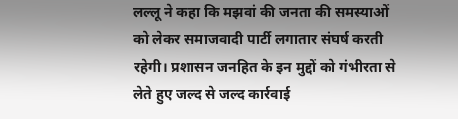लल्लू ने कहा कि मझवां की जनता की समस्याओं को लेकर समाजवादी पार्टी लगातार संघर्ष करती रहेगी। प्रशासन जनहित के इन मुद्दों को गंभीरता से लेते हुए जल्द से जल्द कार्रवाई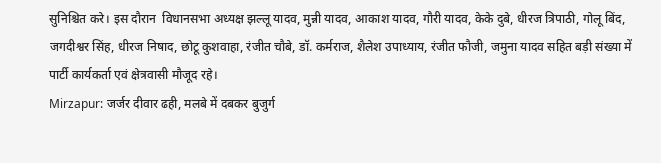सुनिश्चित करे। इस दौरान  विधानसभा अध्यक्ष झल्लू यादव, मुन्नी यादव, आकाश यादव, गौरी यादव, केके दुबे, धीरज त्रिपाठी, गोलू बिंद, जगदीश्वर सिंह, धीरज निषाद, छोटू कुशवाहा, रंजीत चौबे, डॉ. कर्मराज, शैलेश उपाध्याय, रंजीत फौजी, जमुना यादव सहित बड़ी संख्या में पार्टी कार्यकर्ता एवं क्षेत्रवासी मौजूद रहे।
Mirzapur: जर्जर दीवार ढही, मलबे में दबकर बुजुर्ग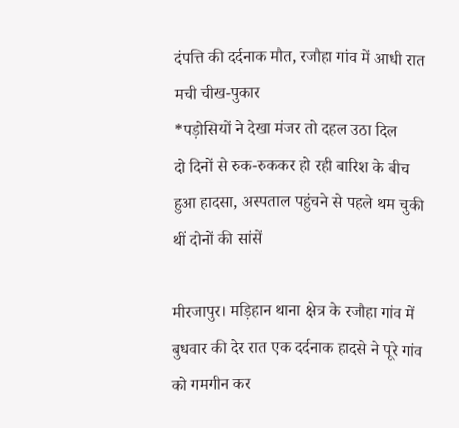दंपत्ति की दर्दनाक मौत, रजौहा गांव में आधी रात मची चीख-पुकार
*पड़ोसियों ने देखा मंजर तो दहल उठा दिल
दो दिनों से रुक-रुककर हो रही बारिश के बीच हुआ हादसा, अस्पताल पहुंचने से पहले थम चुकी थीं दोनों की सांसें

मीरजापुर। मड़िहान थाना क्षेत्र के रजौहा गांव में बुधवार की देर रात एक दर्दनाक हादसे ने पूरे गांव को गमगीन कर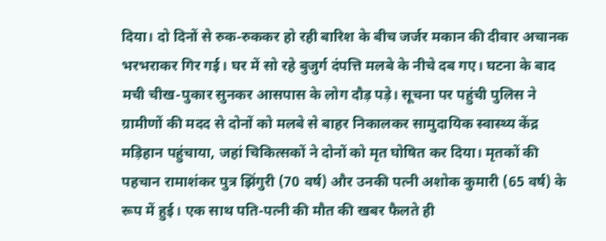दिया। दो दिनों से रुक-रुककर हो रही बारिश के बीच जर्जर मकान की दीवार अचानक भरभराकर गिर गई। घर में सो रहे बुजुर्ग दंपत्ति मलबे के नीचे दब गए। घटना के बाद मची चीख-पुकार सुनकर आसपास के लोग दौड़ पड़े। सूचना पर पहुंची पुलिस ने ग्रामीणों की मदद से दोनों को मलबे से बाहर निकालकर सामुदायिक स्वास्थ्य केंद्र मड़िहान पहुंचाया, जहां चिकित्सकों ने दोनों को मृत घोषित कर दिया। मृतकों की पहचान रामाशंकर पुत्र झिंगुरी (70 वर्ष) और उनकी पत्नी अशोक कुमारी (65 वर्ष) के रूप में हुई। एक साथ पति-पत्नी की मौत की खबर फैलते ही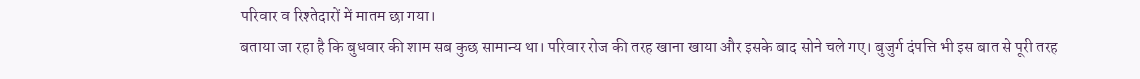परिवार व रिश्तेदारों में मातम छा गया।
बताया जा रहा है कि बुधवार की शाम सब कुछ सामान्य था। परिवार रोज की तरह खाना खाया और इसके बाद सोने चले गए। बुजुर्ग दंपत्ति भी इस बात से पूरी तरह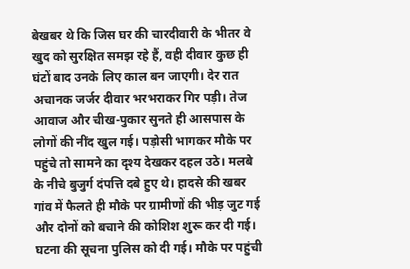बेखबर थे कि जिस घर की चारदीवारी के भीतर वे खुद को सुरक्षित समझ रहे हैं, वही दीवार कुछ ही घंटों बाद उनके लिए काल बन जाएगी। देर रात अचानक जर्जर दीवार भरभराकर गिर पड़ी। तेज आवाज और चीख-पुकार सुनते ही आसपास के लोगों की नींद खुल गई। पड़ोसी भागकर मौके पर पहुंचे तो सामने का दृश्य देखकर दहल उठे। मलबे के नीचे बुजुर्ग दंपत्ति दबे हुए थे। हादसे की खबर गांव में फैलते ही मौके पर ग्रामीणों की भीड़ जुट गई और दोनों को बचाने की कोशिश शुरू कर दी गई। घटना की सूचना पुलिस को दी गई। मौके पर पहुंची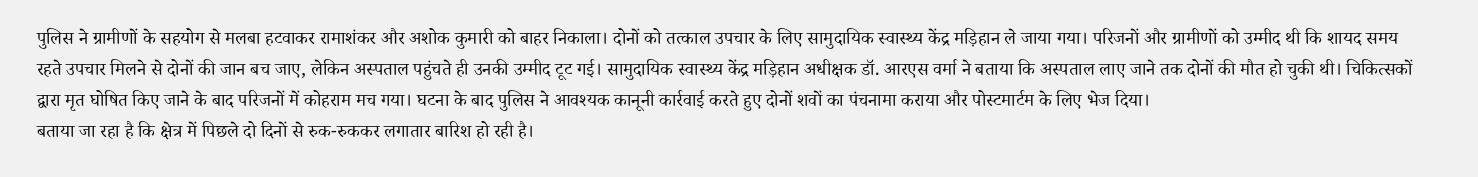पुलिस ने ग्रामीणों के सहयोग से मलबा हटवाकर रामाशंकर और अशोक कुमारी को बाहर निकाला। दोनों को तत्काल उपचार के लिए सामुदायिक स्वास्थ्य केंद्र मड़िहान ले जाया गया। परिजनों और ग्रामीणों को उम्मीद थी कि शायद समय रहते उपचार मिलने से दोनों की जान बच जाए, लेकिन अस्पताल पहुंचते ही उनकी उम्मीद टूट गई। सामुदायिक स्वास्थ्य केंद्र मड़िहान अधीक्षक डॉ. आरएस वर्मा ने बताया कि अस्पताल लाए जाने तक दोनों की मौत हो चुकी थी। चिकित्सकों द्वारा मृत घोषित किए जाने के बाद परिजनों में कोहराम मच गया। घटना के बाद पुलिस ने आवश्यक कानूनी कार्रवाई करते हुए दोनों शवों का पंचनामा कराया और पोस्टमार्टम के लिए भेज दिया।
बताया जा रहा है कि क्षेत्र में पिछले दो दिनों से रुक-रुककर लगातार बारिश हो रही है।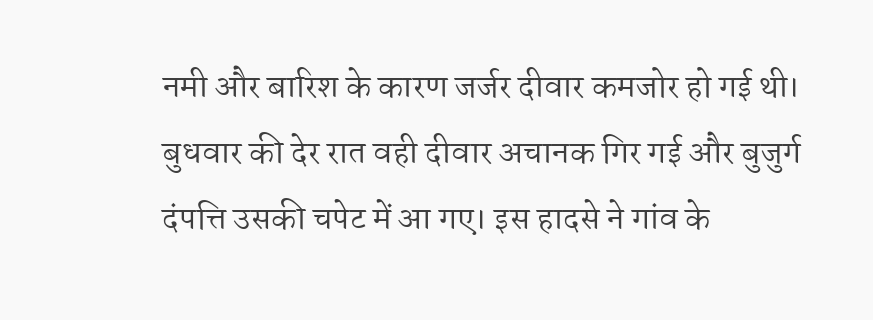नमी और बारिश के कारण जर्जर दीवार कमजोर हो गई थी। बुधवार की देर रात वही दीवार अचानक गिर गई और बुजुर्ग दंपत्ति उसकी चपेट में आ गए। इस हादसे ने गांव के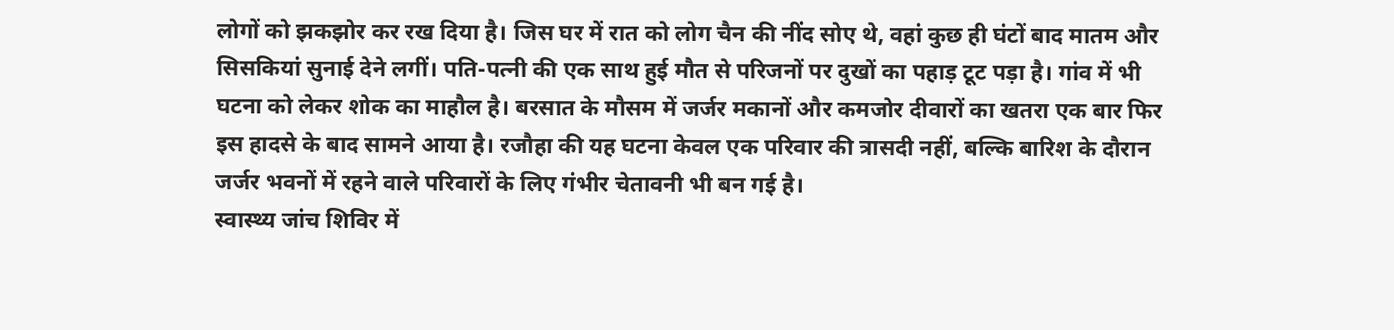लोगों को झकझोर कर रख दिया है। जिस घर में रात को लोग चैन की नींद सोए थे, वहां कुछ ही घंटों बाद मातम और सिसकियां सुनाई देने लगीं। पति-पत्नी की एक साथ हुई मौत से परिजनों पर दुखों का पहाड़ टूट पड़ा है। गांव में भी घटना को लेकर शोक का माहौल है। बरसात के मौसम में जर्जर मकानों और कमजोर दीवारों का खतरा एक बार फिर इस हादसे के बाद सामने आया है। रजौहा की यह घटना केवल एक परिवार की त्रासदी नहीं, बल्कि बारिश के दौरान जर्जर भवनों में रहने वाले परिवारों के लिए गंभीर चेतावनी भी बन गई है।
स्वास्थ्य जांच शिविर में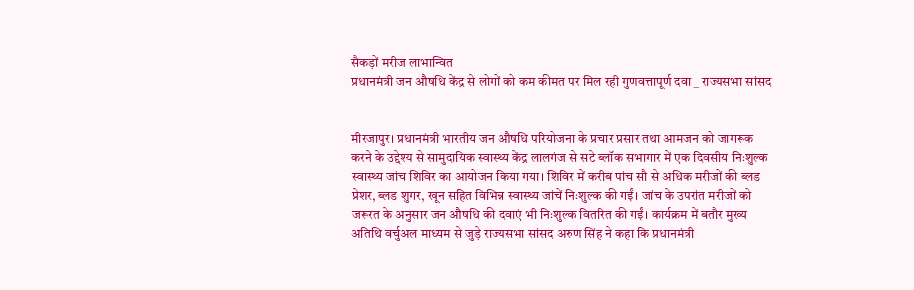सैकड़ों मरीज लाभान्वित
प्रधानमंत्री जन औषधि केंद्र से लोगों को कम कीमत पर मिल रही गुणवत्तापूर्ण दवा _ राज्यसभा सांसद


मीरजापुर। प्रधानमंत्री भारतीय जन औषधि परियोजना के प्रचार प्रसार तथा आमजन को जागरूक करने के उद्देश्य से सामुदायिक स्वास्थ्य केंद्र लालगंज से सटे ब्लॉक सभागार में एक दिवसीय निःशुल्क स्वास्थ्य जांच शिविर का आयोजन किया गया। शिविर में करीब पांच सौ से अधिक मरीजों की ब्लड प्रेशर, ब्लड शुगर, खून सहित विभिन्न स्वास्थ्य जांचें निःशुल्क की गईं। जांच के उपरांत मरीजों को जरूरत के अनुसार जन औषधि की दवाएं भी निःशुल्क वितरित की गईं। कार्यक्रम में बतौर मुख्य अतिथि वर्चुअल माध्यम से जुड़े राज्यसभा सांसद अरुण सिंह ने कहा कि प्रधानमंत्री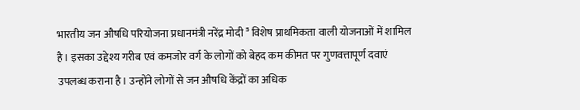भारतीय जन औषधि परियोजना प्रधानमंत्री नरेंद्र मोदी ⁵ विशेष प्राथमिकता वाली योजनाओं में शामिल है। इसका उद्देश्य गरीब एवं कमजोर वर्ग के लोगों को बेहद कम कीमत पर गुणवत्तापूर्ण दवाएं उपलब्ध कराना है। उन्होंने लोगों से जन औषधि केंद्रों का अधिक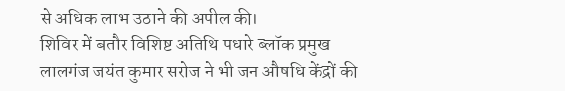से अधिक लाभ उठाने की अपील की।
शिविर में बतौर विशिष्ट अतिथि पधारे ब्लॉक प्रमुख लालगंज जयंत कुमार सरोज ने भी जन औषधि केंद्रों की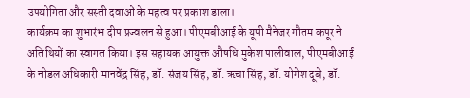उपयोगिता और सस्ती दवाओं के महत्व पर प्रकाश डाला।
कार्यक्रम का शुभारंभ दीप प्रज्वलन से हुआ। पीएमबीआई के यूपी मैनेजर गौतम कपूर ने अतिथियों का स्वागत किया। इस सहायक आयुक्त औषधि मुकेश पालीवाल, पीएमबीआई के नोडल अधिकारी मानवेंद्र सिंह, डॉ. संजय सिंह, डॉ. ऋचा सिंह, डॉ. योगेश दूबे, डॉ.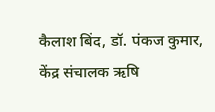कैलाश बिंद, डॉ. पंकज कुमार, केंद्र संचालक ऋषि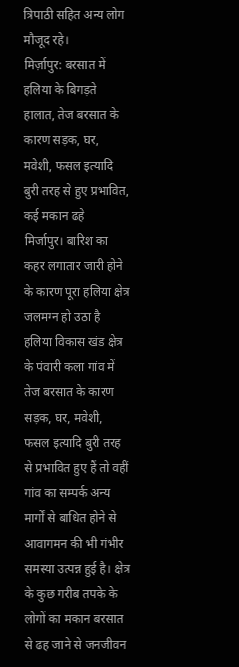त्रिपाठी सहित अन्य लोग मौजूद रहे।
मिर्ज़ापुर: बरसात में हलिया के बिगड़ते हालात, तेज बरसात के कारण सड़क, घर, मवेशी, फसल इत्यादि बुरी तरह से हुए प्रभावित, कई मकान ढहे
मिर्जापुर। बारिश का कहर लगातार जारी होने के कारण पूरा हलिया क्षेत्र जलमग्न हो उठा है‌ हलिया विकास खंड क्षेत्र के पंवारी कला गांव में तेज बरसात के कारण सड़क, घर, मवेशी, फसल इत्यादि बुरी तरह से प्रभावित हुए हैं तो वहीं गांव का सम्पर्क अन्य मार्गों से बाधित होने से आवागमन की भी गंभीर समस्या उत्पन्न हुई है। क्षेत्र के कुछ गरीब तपके के लोगों का मकान बरसात से ढह जाने से जनजीवन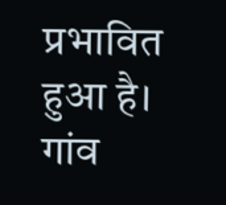प्रभावित हुआ है। गांव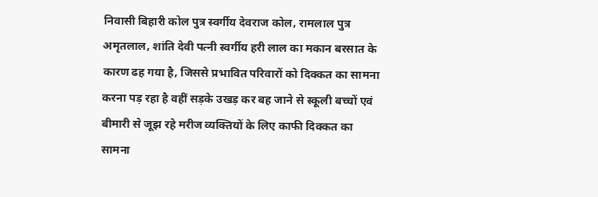निवासी बिहारी कोल पुत्र स्वर्गीय देवराज कोल, रामलाल पुत्र अमृतलाल, शांति देवी पत्नी स्वर्गीय हरी लाल का मकान बरसात के कारण ढह गया है, जिससे प्रभावित परिवारों को दिक्कत का सामना करना पड़ रहा है‌ वहीं सड़के उखड़ कर बह जाने से स्कूली बच्चों एवं बीमारी से जूझ रहे मरीज व्यक्तियों के लिए काफी दिक्कत का सामना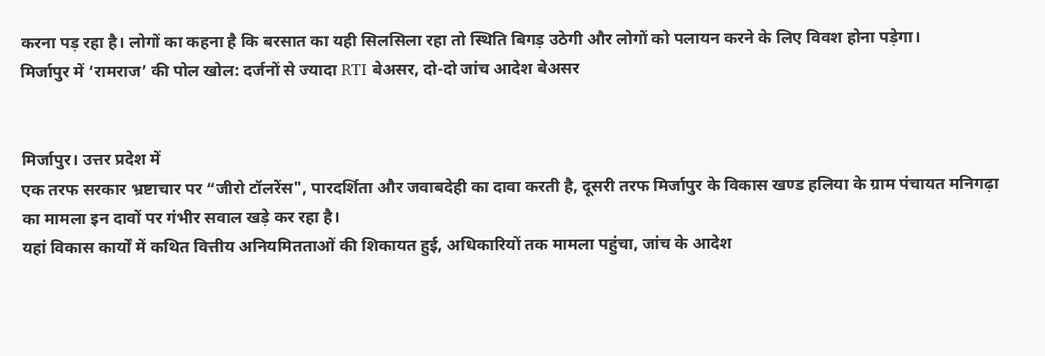करना पड़ रहा है। लोगों का कहना है कि बरसात का यही सिलसिला रहा तो स्थिति बिगड़ उठेगी और लोगों को पलायन करने के लिए विवश होना पड़ेगा।
मिर्जापुर में ‘रामराज’ की पोल खोल: दर्जनों से ज्यादा RTI बेअसर, दो-दो जांच आदेश बेअसर


मिर्जापुर। उत्तर प्रदेश में
एक तरफ सरकार भ्रष्टाचार पर “जीरो टॉलरेंस", पारदर्शिता और जवाबदेही का दावा करती है, दूसरी तरफ मिर्जापुर के विकास खण्ड हलिया के ग्राम पंचायत मनिगढ़ा का मामला इन दावों पर गंभीर सवाल खड़े कर रहा है।
यहां विकास कार्यों में कथित वित्तीय अनियमितताओं की शिकायत हुई, अधिकारियों तक मामला पहुंचा, जांच के आदेश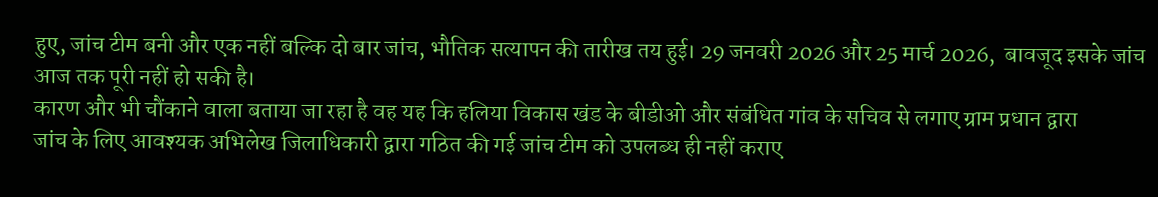हुए, जांच टीम बनी और एक नहीं बल्कि दो बार जांच, भौतिक सत्यापन की तारीख तय हुई। 29 जनवरी 2026 और 25 मार्च 2026,  बावजूद इसके जांच आज तक पूरी नहीं हो सकी है।
कारण और भी चौंकाने वाला बताया जा रहा है वह यह कि हलिया विकास खंड के बीडीओ और संबंधित गांव के सचिव से लगाए ग्राम प्रधान द्वारा
जांच के लिए आवश्यक अभिलेख जिलाधिकारी द्वारा गठित की गई जांच टीम को उपलब्ध ही नहीं कराए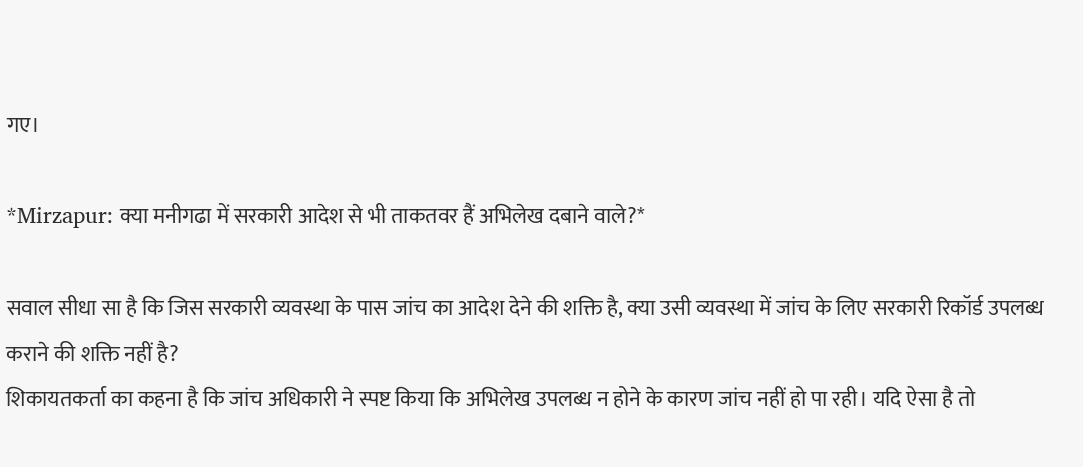गए।

*Mirzapur: क्या मनीगढा में सरकारी आदेश से भी ताकतवर हैं अभिलेख दबाने वाले?*

सवाल सीधा सा है कि जिस सरकारी व्यवस्था के पास जांच का आदेश देने की शक्ति है, क्या उसी व्यवस्था में जांच के लिए सरकारी रिकॉर्ड उपलब्ध कराने की शक्ति नहीं है?
शिकायतकर्ता का कहना है कि जांच अधिकारी ने स्पष्ट किया कि अभिलेख उपलब्ध न होने के कारण जांच नहीं हो पा रही। यदि ऐसा है तो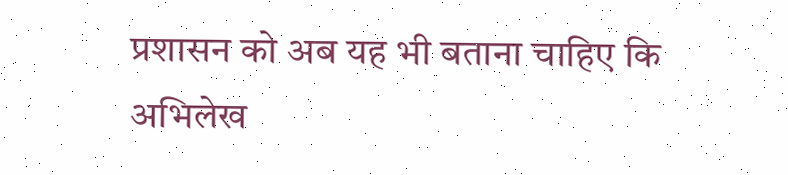प्रशासन को अब यह भी बताना चाहिए कि अभिलेख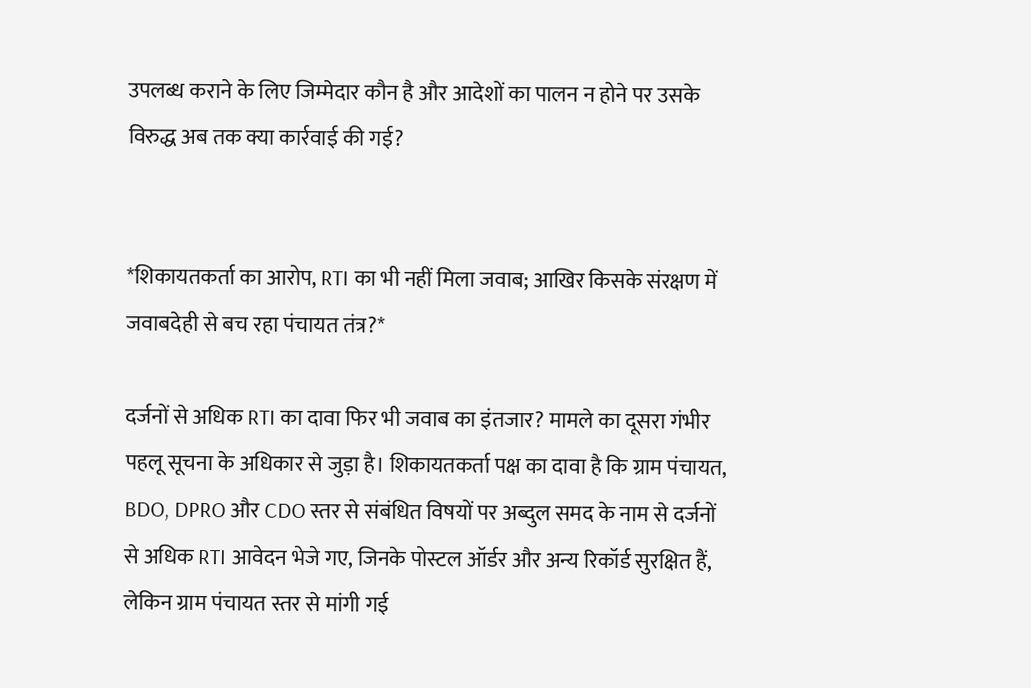उपलब्ध कराने के लिए जिम्मेदार कौन है और आदेशों का पालन न होने पर उसके विरुद्ध अब तक क्या कार्रवाई की गई?


*शिकायतकर्ता का आरोप, RTI का भी नहीं मिला जवाब; आखिर किसके संरक्षण में जवाबदेही से बच रहा पंचायत तंत्र?*

दर्जनों से अधिक RTI का दावा फिर भी जवाब का इंतजार? मामले का दूसरा गंभीर पहलू सूचना के अधिकार से जुड़ा है। शिकायतकर्ता पक्ष का दावा है कि ग्राम पंचायत, BDO, DPRO और CDO स्तर से संबंधित विषयों पर अब्दुल समद के नाम से दर्जनों से अधिक RTI आवेदन भेजे गए, जिनके पोस्टल ऑर्डर और अन्य रिकॉर्ड सुरक्षित हैं, लेकिन ग्राम पंचायत स्तर से मांगी गई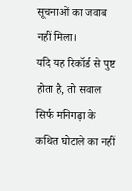सूचनाओं का जवाब नहीं मिला।
यदि यह रिकॉर्ड से पुष्ट होता है, तो सवाल सिर्फ मनिगढ़ा के कथित घोटाले का नहीं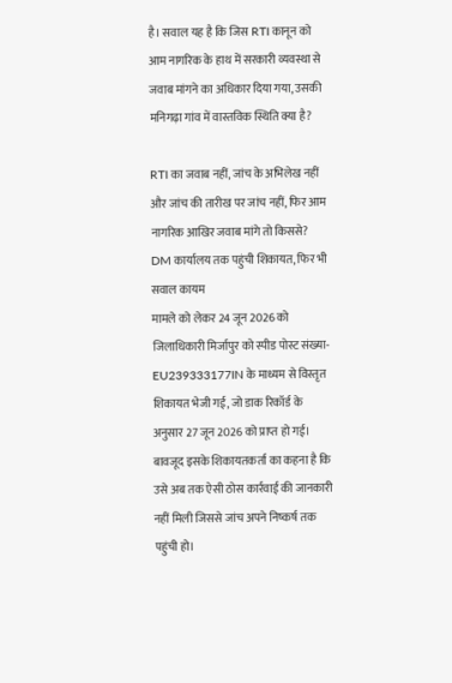है। सवाल यह है कि जिस RTI कानून को आम नागरिक के हाथ में सरकारी व्यवस्था से जवाब मांगने का अधिकार दिया गया, उसकी मनिगढ़ा गांव में वास्तविक स्थिति क्या है?

RTI का जवाब नहीं, जांच के अभिलेख नहीं और जांच की तारीख पर जांच नहीं, फिर आम नागरिक आखिर जवाब मांगे तो किससे?
DM कार्यालय तक पहुंची शिकायत, फिर भी सवाल कायम
मामले को लेकर 24 जून 2026 को जिलाधिकारी मिर्जापुर को स्पीड पोस्ट संख्या-EU239333177IN के माध्यम से विस्तृत शिकायत भेजी गई, जो डाक रिकॉर्ड के अनुसार 27 जून 2026 को प्राप्त हो गई। बावजूद इसके शिकायतकर्ता का कहना है कि उसे अब तक ऐसी ठोस कार्रवाई की जानकारी नहीं मिली जिससे जांच अपने निष्कर्ष तक पहुंची हो।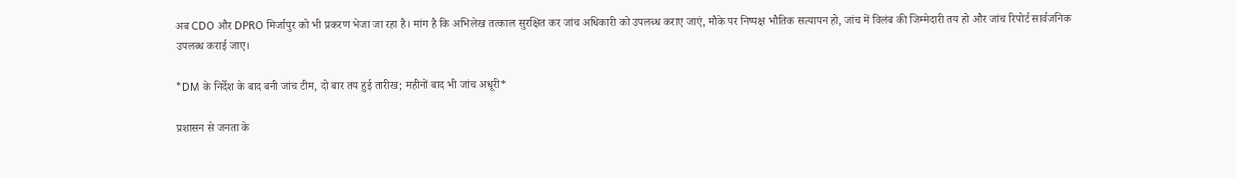अब CDO और DPRO मिर्जापुर को भी प्रकरण भेजा जा रहा है। मांग है कि अभिलेख तत्काल सुरक्षित कर जांच अधिकारी को उपलब्ध कराए जाएं, मौके पर निष्पक्ष भौतिक सत्यापन हो, जांच में विलंब की जिम्मेदारी तय हो और जांच रिपोर्ट सार्वजनिक उपलब्ध कराई जाए।

*DM के निर्देश के बाद बनी जांच टीम, दो बार तय हुई तारीख; महीनों बाद भी जांच अधूरी*

प्रशासन से जनता के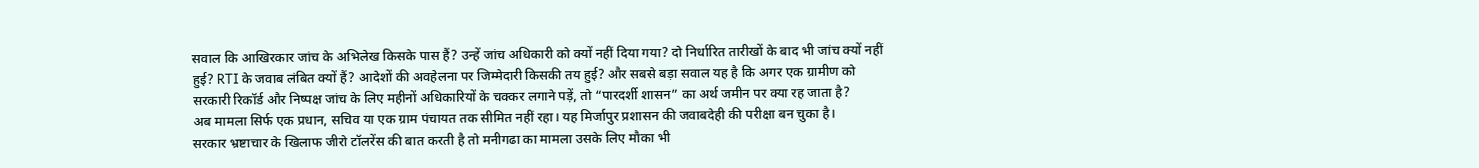सवाल कि आखिरकार जांच के अभिलेख किसके पास हैं? उन्हें जांच अधिकारी को क्यों नहीं दिया गया? दो निर्धारित तारीखों के बाद भी जांच क्यों नहीं हुई? RTI के जवाब लंबित क्यों हैं? आदेशों की अवहेलना पर जिम्मेदारी किसकी तय हुई? और सबसे बड़ा सवाल यह है कि अगर एक ग्रामीण को सरकारी रिकॉर्ड और निष्पक्ष जांच के लिए महीनों अधिकारियों के चक्कर लगाने पड़ें, तो “पारदर्शी शासन” का अर्थ जमीन पर क्या रह जाता है?
अब मामला सिर्फ एक प्रधान, सचिव या एक ग्राम पंचायत तक सीमित नहीं रहा। यह मिर्जापुर प्रशासन की जवाबदेही की परीक्षा बन चुका है।
सरकार भ्रष्टाचार के खिलाफ जीरो टॉलरेंस की बात करती है तो मनीगढा का मामला उसके लिए मौका भी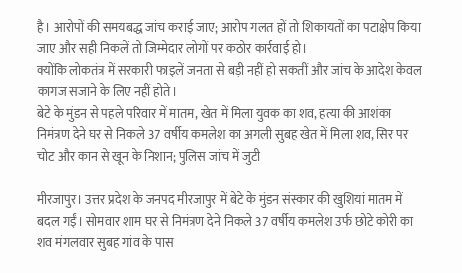है। आरोपों की समयबद्ध जांच कराई जाए; आरोप गलत हों तो शिकायतों का पटाक्षेप किया जाए और सही निकलें तो जिम्मेदार लोगों पर कठोर कार्रवाई हो।
क्योंकि लोकतंत्र में सरकारी फाइलें जनता से बड़ी नहीं हो सकतीं और जांच के आदेश केवल कागज सजाने के लिए नहीं होते।
बेटे के मुंडन से पहले परिवार में मातम, खेत में मिला युवक का शव, हत्या की आशंका
निमंत्रण देने घर से निकले 37 वर्षीय कमलेश का अगली सुबह खेत में मिला शव, सिर पर चोट और कान से खून के निशान; पुलिस जांच में जुटी

मीरजापुर। उत्तर प्रदेश के जनपद मीरजापुर में बेटे के मुंडन संस्कार की खुशियां मातम में बदल गईं। सोमवार शाम घर से निमंत्रण देने निकले 37 वर्षीय कमलेश उर्फ छोटे कोरी का शव मंगलवार सुबह गांव के पास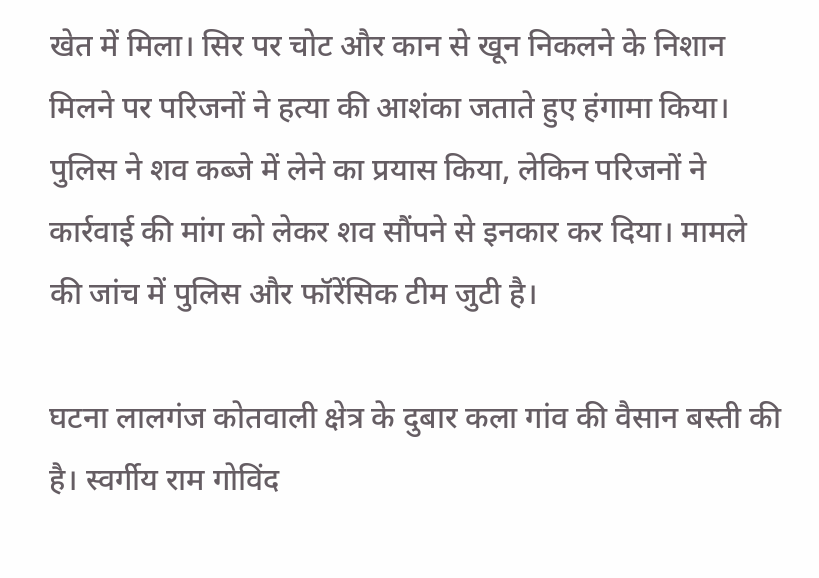खेत में मिला। सिर पर चोट और कान से खून निकलने के निशान मिलने पर परिजनों ने हत्या की आशंका जताते हुए हंगामा किया। पुलिस ने शव कब्जे में लेने का प्रयास किया, लेकिन परिजनों ने कार्रवाई की मांग को लेकर शव सौंपने से इनकार कर दिया। मामले की जांच में पुलिस और फॉरेंसिक टीम जुटी है।

घटना लालगंज कोतवाली क्षेत्र के दुबार कला गांव की वैसान बस्ती की है। स्वर्गीय राम गोविंद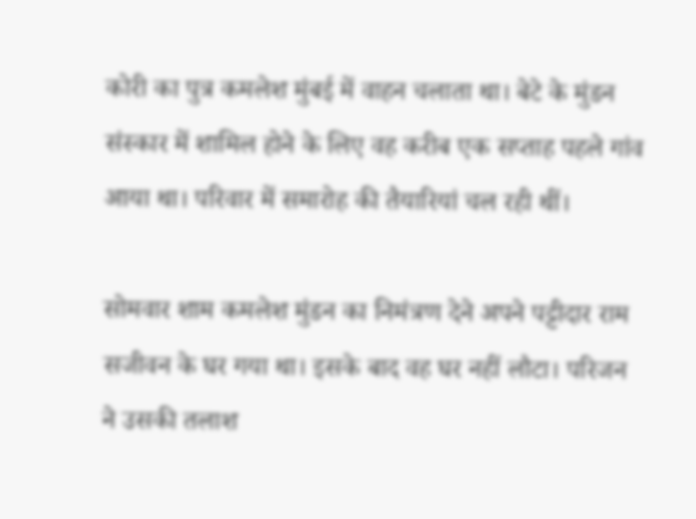कोरी का पुत्र कमलेश मुंबई में वाहन चलाता था। बेटे के मुंडन संस्कार में शामिल होने के लिए वह करीब एक सप्ताह पहले गांव आया था। परिवार में समारोह की तैयारियां चल रही थीं।

सोमवार शाम कमलेश मुंडन का निमंत्रण देने अपने पट्टीदार राम सजीवन के घर गया था। इसके बाद वह घर नहीं लौटा। परिजन ने उसकी तलाश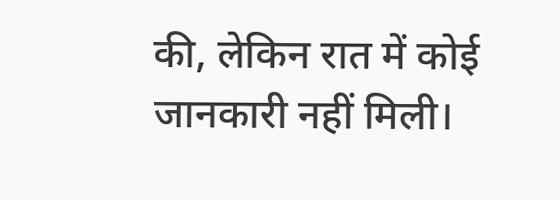की, लेकिन रात में कोई जानकारी नहीं मिली।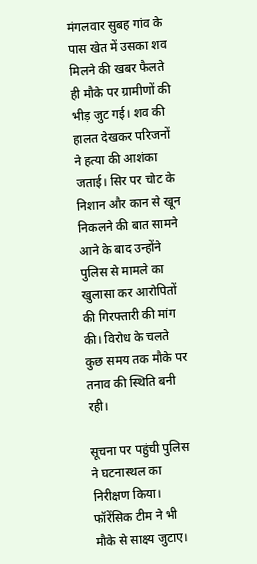मंगलवार सुबह गांव के पास खेत में उसका शव मिलने की खबर फैलते ही मौके पर ग्रामीणों की भीड़ जुट गई। शव की हालत देखकर परिजनों ने हत्या की आशंका जताई। सिर पर चोट के निशान और कान से खून निकलने की बात सामने आने के बाद उन्होंने पुलिस से मामले का खुलासा कर आरोपितों की गिरफ्तारी की मांग की। विरोध के चलते कुछ समय तक मौके पर तनाव की स्थिति बनी रही।

सूचना पर पहुंची पुलिस ने घटनास्थल का निरीक्षण किया। फॉरेंसिक टीम ने भी मौके से साक्ष्य जुटाए।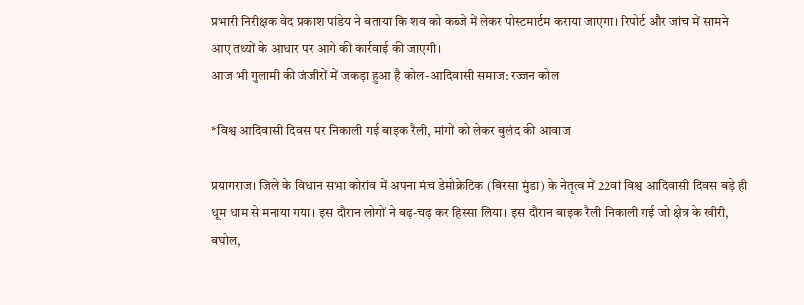प्रभारी निरीक्षक वेद प्रकाश पांडेय ने बताया कि शव को कब्जे में लेकर पोस्टमार्टम कराया जाएगा। रिपोर्ट और जांच में सामने आए तथ्यों के आधार पर आगे की कार्रवाई की जाएगी।
आज भी गुलामी की जंजीरों में जकड़ा हुआ है कोल-आदिवासी समाज: रज्जन कोल

*विश्व आदिवासी दिवस पर निकाली गई बाइक रैली, मांगों को लेकर बुलंद की आवाज

प्रयागराज। जिले के विधान सभा कोरांव में अपना मंच डेमोक्रेटिक (बिरसा मुंडा) के नेतृत्व में 22वां विश्व आदिवासी दिवस बड़े ही धूम धाम से मनाया गया। इस दौरान लोगों ने बढ़-चढ़ कर हिस्सा लिया। इस दौरान बाइक रैली निकाली गई जो क्षेत्र के खीरी, बघोल,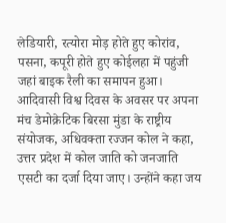लेडियारी, रत्योरा मोड़ होते हुए कोरांव, पसना, कपूरी होते हुए कोईलहा में पहुंजी जहां बाइक रैली का समापन हुआ। आदिवासी विश्व दिवस के अवसर पर अपना मंच डेमोक्रेटिक बिरसा मुंडा के राष्ट्रीय संयोजक, अधिवक्ता रज्जन कोल ने कहा, उत्तर प्रदेश में कोल जाति को जनजाति एसटी का दर्जा दिया जाए। उन्होंने कहा जय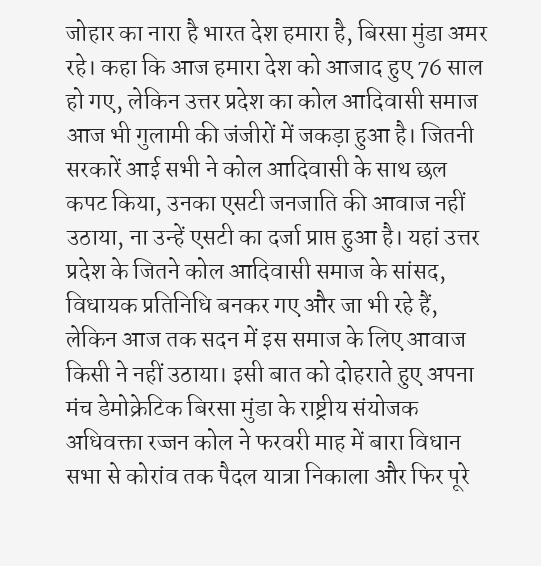जोहार का नारा है भारत देश हमारा है, बिरसा मुंडा अमर रहे। कहा कि आज हमारा देश को आजाद हुए 76 साल हो गए, लेकिन उत्तर प्रदेश का कोल आदिवासी समाज आज भी गुलामी की जंजीरों में जकड़ा हुआ है। जितनी सरकारें आई सभी ने कोल आदिवासी के साथ छल कपट किया, उनका एसटी जनजाति की आवाज नहीं उठाया, ना उन्हें एसटी का दर्जा प्राप्त हुआ है। यहां उत्तर प्रदेश के जितने कोल आदिवासी समाज के सांसद, विधायक प्रतिनिधि बनकर गए और जा भी रहे हैं, लेकिन आज तक सदन में इस समाज के लिए आवाज किसी ने नहीं उठाया। इसी बात को दोहराते हुए अपना मंच डेमोक्रेटिक बिरसा मुंडा के राष्ट्रीय संयोजक अधिवक्ता रज्जन कोल ने फरवरी माह में बारा विधान सभा से कोरांव तक पैदल यात्रा निकाला और फिर पूरे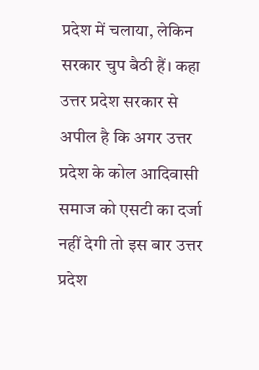प्रदेश में चलाया, लेकिन सरकार चुप बैठी हैं। कहा उत्तर प्रदेश सरकार से अपील है कि अगर उत्तर प्रदेश के कोल आदिवासी समाज को एसटी का दर्जा नहीं देगी तो इस बार उत्तर प्रदेश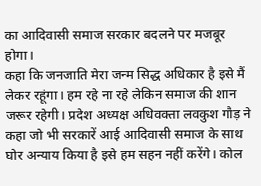का आदिवासी समाज सरकार बदलने पर मजबूर होगा।
कहा कि जनजाति मेरा जन्म सिद्ध अधिकार है इसे मैं लेकर रहूंगा। हम रहे ना रहे लेकिन समाज की शान जरूर रहेगी। प्रदेश अध्यक्ष अधिवक्ता लवकुश गौड़ ने कहा जो भी सरकारें आई आदिवासी समाज के साथ घोर अन्याय किया है इसे हम सहन नहीं करेंगे। कोल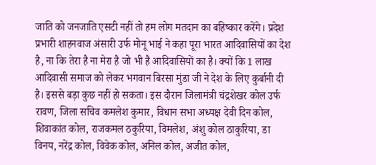जाति को जनजाति एसटी नहीं तो हम लोग मतदान का बहिष्कार करेंगे। प्रदेश प्रभारी शाहनवाज अंसारी उर्फ मोनू भाई ने कहा पूरा भारत आदिवासियों का देश है, ना कि तेरा है ना मेरा है जो भी है आदिवासियों का है। क्यों कि 1 लाख आदिवासी समाज को लेकर भगवान बिरसा मुंडा जी ने देश के लिए कुर्बानी दी है। इससे बड़ा कुछ नहीं हो सकता। इस दौरान जिलामंत्री चंद्रशेखर कोल उर्फ रावण, जिला सचिव कमलेश कुमार, विधान सभा अध्यक्ष देवी दिन कोल, शिवाकांत कोल, राजकमल ठकुरिया, विमलेश, अंशु कोल ठाकुरिया, डा विनय, नरेंद्र कोल, विवेक कोल, अनिल कोल, अजीत कोल,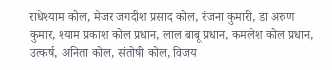राधेश्याम कोल, मेजर जगदीश प्रसाद कोल, रंजना कुमारी, डा अरुण कुमार, श्याम प्रकाश कोल प्रधान, लाल बाबू प्रधान, कमलेश कोल प्रधान, उत्कर्ष, अनिता कोल, संतोषी कोल, विजय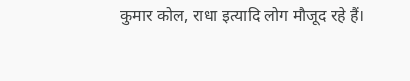कुमार कोल, राधा इत्यादि लोग मौजूद रहे हैं।